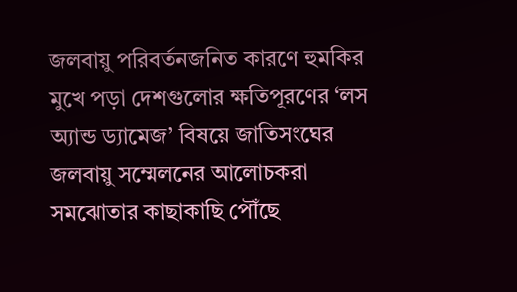জলবায়ু পরিবর্তনজনিত কারণে হুমকির মুখে পড়া দেশগুলোর ক্ষতিপূরণের ‘লস অ্যান্ড ড্যামেজ’ বিষয়ে জাতিসংঘের জলবায়ু সম্মেলনের আলোচকরা সমঝোতার কাছাকাছি পৌঁছে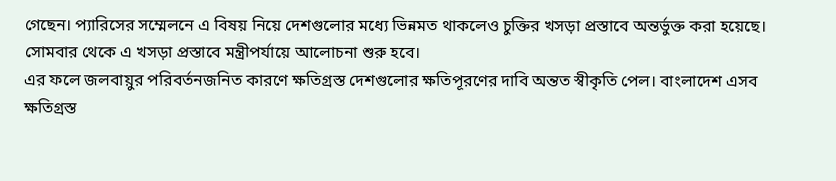গেছেন। প্যারিসের সম্মেলনে এ বিষয় নিয়ে দেশগুলোর মধ্যে ভিন্নমত থাকলেও চুক্তির খসড়া প্রস্তাবে অন্তর্ভুক্ত করা হয়েছে। সোমবার থেকে এ খসড়া প্রস্তাবে মন্ত্রীপর্যায়ে আলোচনা শুরু হবে।
এর ফলে জলবায়ুর পরিবর্তনজনিত কারণে ক্ষতিগ্রস্ত দেশগুলোর ক্ষতিপূরণের দাবি অন্তত স্বীকৃতি পেল। বাংলাদেশ এসব ক্ষতিগ্রস্ত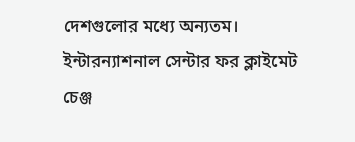দেশগুলোর মধ্যে অন্যতম।
ইন্টারন্যাশনাল সেন্টার ফর ক্লাইমেট চেঞ্জ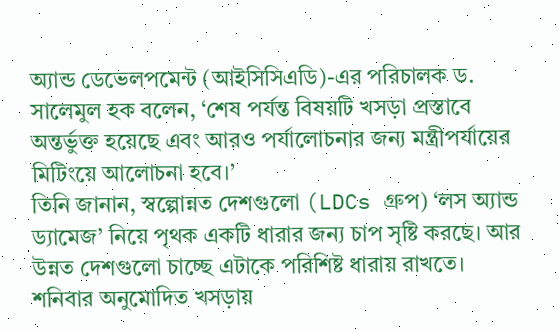অ্যান্ড ডেভেলপমেন্ট (আইসিসিএডি)-এর পরিচালক ড. সালেমুল হক বলেন, ‘শেষ পর্যন্ত বিষয়টি খসড়া প্রস্তাবে অন্তর্ভুক্ত হয়েছে এবং আরও পর্যালোচনার জন্য মন্ত্রীপর্যায়ের মিটিংয়ে আলোচনা হবে।’
তিনি জানান, স্বল্পোন্নত দেশগুলো (LDCs গ্রুপ) ‘লস অ্যান্ড ড্যামেজ’ নিয়ে পৃথক একটি ধারার জন্য চাপ সৃষ্টি করছে। আর উন্নত দেশগুলো চাচ্ছে এটাকে পরিশিষ্ট ধারায় রাখতে।
শনিবার অনুমোদিত খসড়ায়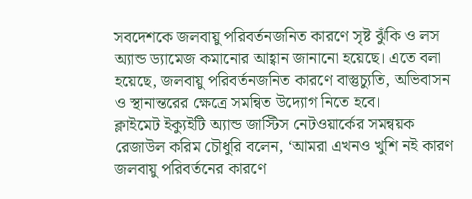সবদেশকে জলবায়ু পরিবর্তনজনিত কারণে সৃষ্ট ঝুঁকি ও লস অ্যান্ড ড্যামেজ কমানোর আহ্বান জানানো হয়েছে। এতে বলা হয়েছে, জলবায়ু পরিবর্তনজনিত কারণে বাস্তুচ্যুতি, অভিবাসন ও স্থানান্তরের ক্ষেত্রে সমন্বিত উদ্যোগ নিতে হবে।
ক্লাইমেট ইক্যুইটি অ্যান্ড জাস্টিস নেটওয়ার্কের সমন্বয়ক রেজাউল করিম চৌধুরি বলেন, ‘আমরা এখনও খুশি নই কারণ জলবায়ু পরিবর্তনের কারণে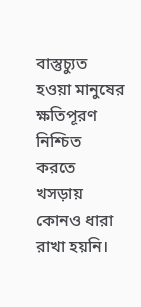বাস্তুচ্যুত হওয়া মানুষের ক্ষতিপূরণ নিশ্চিত করতে খসড়ায় কোনও ধারা রাখা হয়নি।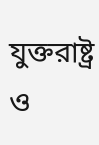যুক্তরাষ্ট্র ও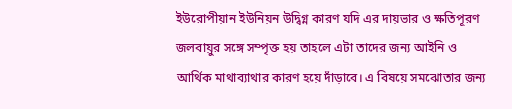ইউরোপীয়ান ইউনিয়ন উদ্বিগ্ন কারণ যদি এর দায়ভার ও ক্ষতিপূরণ জলবায়ুর সঙ্গে সম্পৃক্ত হয় তাহলে এটা তাদের জন্য আইনি ও আর্থিক মাথাব্যাথার কারণ হয়ে দাঁড়াবে। এ বিষয়ে সমঝোতার জন্য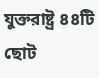যুক্তরাষ্ট্র ৪৪টি ছোট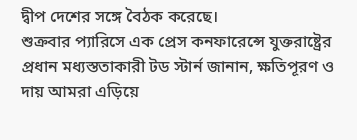দ্বীপ দেশের সঙ্গে বৈঠক করেছে।
শুক্রবার প্যারিসে এক প্রেস কনফারেন্সে যুক্তরাষ্ট্রের প্রধান মধ্যস্ততাকারী টড স্টার্ন জানান, ক্ষতিপূরণ ও দায় আমরা এড়িয়ে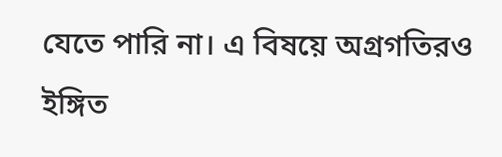যেতে পারি না। এ বিষয়ে অগ্রগতিরও ইঙ্গিত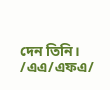দেন তিনি।
/এএ/এফএ/